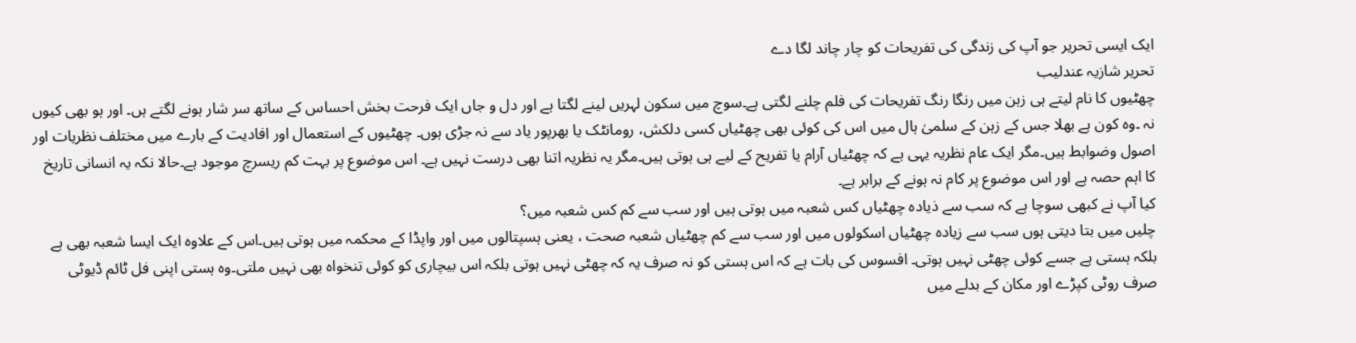ایک ایسی تحریر جو آپ کی زندگی کی تفریحات کو چار چاند لگا دے
تحریر شازیہ عندلیب
چھٹیوں کا نام لیتے ہی زہن میں رنگا رنگ تفریحات کی فلم چلنے لگتی ہے۔سوچ میں سکون لہریں لینے لگتا ہے اور دل و جاں ایک فرحت بخش احساس کے ساتھ سر شار ہونے لگتے ہں۔ اور ہو بھی کیوں نہ ۔وہ کون ہے بھلا جس کے زہن کے سلمیٰ ہال میں اس کی کوئی بھی چھٹیاں کسی دلکش، رومانٹک یا بھرپور یاد سے نہ جڑی ہوں۔ چھٹیوں کے استعمال اور افادیت کے بارے میں مختلف نظریات اور اصول وضوابط ہیں۔مگر ایک عام نظریہ یہی ہے کہ چھٹیاں آرام یا تفریح کے لیے ہی ہوتی ہیں۔مگر یہ نظریہ اتنا بھی درست نہیں ہے۔ اس موضوع پر بہت کم ریسرچ موجود ہے۔حالا نکہ یہ انسانی تاریخ کا اہم حصہ ہے اور اس موضوع پر کام نہ ہونے کے برابر ہے۔
کیا آپ نے کبھی سوچا ہے کہ سب سے ذیادہ چھٹیاں کس شعبہ میں ہوتی ہیں اور سب سے کم کس شعبہ میں؟
چلیں میں بتا دیتی ہوں سب سے زیادہ چھٹیاں اسکولوں میں اور سب سے کم چھٹیاں شعبہ صحت ، یعنی ہسپتالوں میں اور واپڈا کے محکمہ میں ہوتی ہیں۔اس کے علاوہ ایک ایسا شعبہ بھی ہے بلکہ ہستی ہے جسے کوئی چھٹی نہیں ہوتی۔ افسوس کی بات ہے کہ اس ہستی کو نہ صرف یہ کہ چھٹی نہیں ہوتی بلکہ اس بیچاری کو کوئی تنخواہ بھی نہیں ملتی۔وہ ہستی اپنی فل ٹائم ڈیوٹی صرف روٹی کپڑے اور مکان کے بدلے میں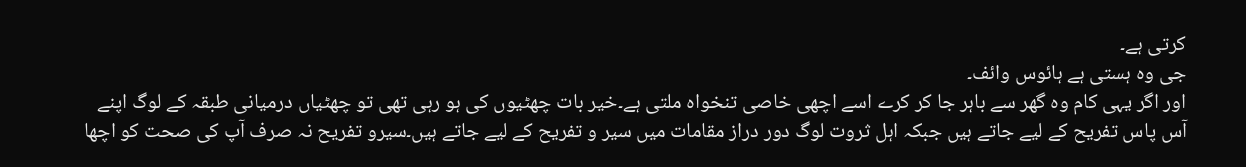کرتی ہے۔
جی وہ ہستی ہے ہائوس وائف۔
اور اگر یہی کام وہ گھر سے باہر جا کر کرے اسے اچھی خاصی تنخواہ ملتی ہے۔خیر بات چھٹیوں کی ہو رہی تھی تو چھٹیاں درمیانی طبقہ کے لوگ اپنے آس پاس تفریح کے لیے جاتے ہیں جبکہ اہل ثروت لوگ دور دراز مقامات میں سیر و تفریح کے لیے جاتے ہیں۔سیرو تفریح نہ صرف آپ کی صحت کو اچھا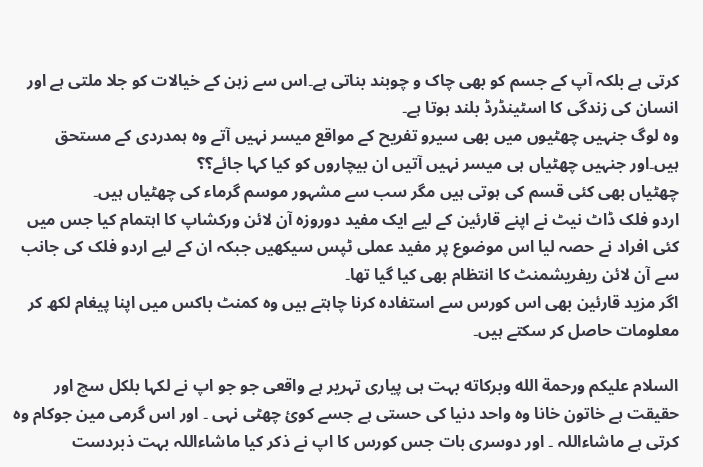کرتی ہے بلکہ آپ کے جسم کو بھی چاک و چوبند بناتی ہے۔اس سے زہن کے خیالات کو جلا ملتی ہے اور انسان کی زندگی کا اسٹینڈرڈ بلند ہوتا ہے۔
وہ لوگ جنہیں چھٹیوں میں بھی سیرو تفریح کے مواقع میسر نہیں آتے وہ ہمدردی کے مستحق ہیں۔اور جنہیں چھٹیاں ہی میسر نہیں آتیں ان بیچاروں کو کیا کہا جائے؟؟
چھٹیاں بھی کئی قسم کی ہوتی ہیں مگر سب سے مشہور موسم گرماء کی چھٹیاں ہیں۔
اردو فلک ڈاٹ نیٹ نے اپنے قارئین کے لیے ایک مفید دوروزہ آن لائن ورکشاپ کا اہتمام کیا جس میں کئی افراد نے حصہ لیا اس موضوع پر مفید عملی ٹپس سیکھیں جبکہ ان کے لیے اردو فلک کی جانب سے آن لائن ریفریشمنٹ کا انتظام بھی کیا گیا تھا۔
اگر مزید قارئین بھی اس کورس سے استفادہ کرنا چاہتے ہیں وہ کمنٹ باکس میں اپنا پیغام لکھ کر معلومات حاصل کر سکتے ہیں۔

السلام عليكم ورحمة الله وبركاته بہت ہی پیاری تہریر ہے واقعی جو جو اپ نے لکہا بلکل سچ اور حقیقت ہے خاتون خانا وہ واحد دنیا کی حستی ہے جسے کوئ چھٹی نہی ۔ اور اس گرمی مین جوکام وہ کرتی ہے ماشاءاللہ ۔ اور دوسری بات جس کورس کا اپ نے ذکر کیا ماشاءاللہ بہت ذبردست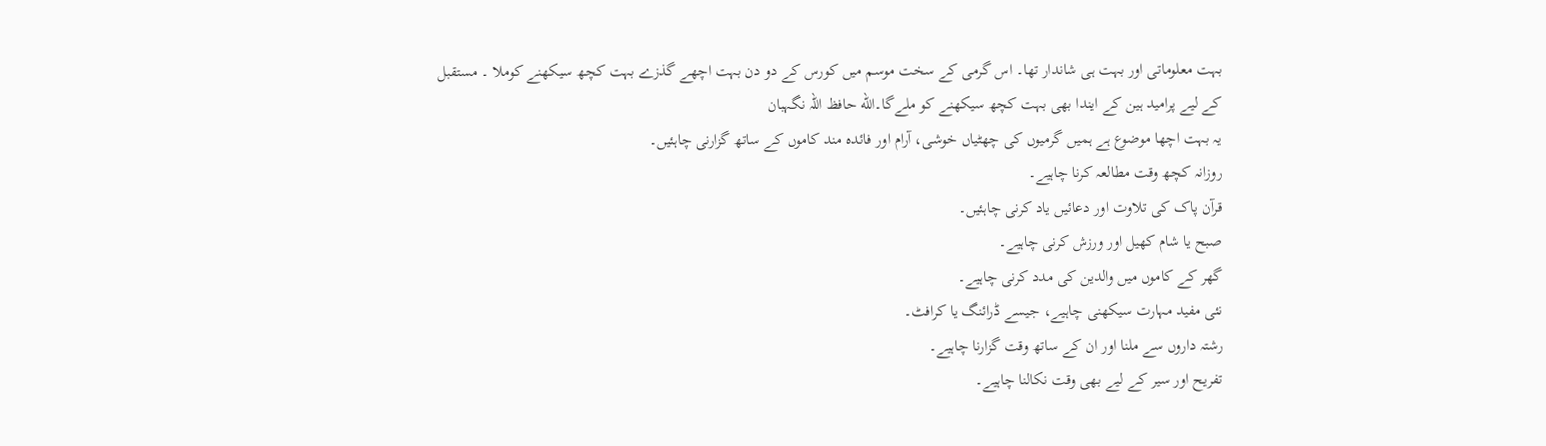بہت معلوماتی اور بہت ہی شاندار تھا۔ اس گرمی کے سخت موسم میں کورس کے دو دن بہت اچھے گذزے بہت کچھ سیکھنے کوملا ۔ مستقبل کے لیے پرامید ہین کے ایندا بھی بہت کچھ سیکھنے کو ملےگا۔الله حافظ اللہ نگہبان
یہ بہت اچھا موضوع ہے ہمیں گرمیوں کی چھٹیاں خوشی، آرام اور فائدہ مند کاموں کے ساتھ گزارنی چاہئیں۔
روزانہ کچھ وقت مطالعہ کرنا چاہیے۔
قرآن پاک کی تلاوت اور دعائیں یاد کرنی چاہئیں۔
صبح یا شام کھیل اور ورزش کرنی چاہیے۔
گھر کے کاموں میں والدین کی مدد کرنی چاہیے۔
نئی مفید مہارت سیکھنی چاہیے، جیسے ڈرائنگ یا کرافٹ۔
رشتہ داروں سے ملنا اور ان کے ساتھ وقت گزارنا چاہیے۔
تفریح اور سیر کے لیے بھی وقت نکالنا چاہیے۔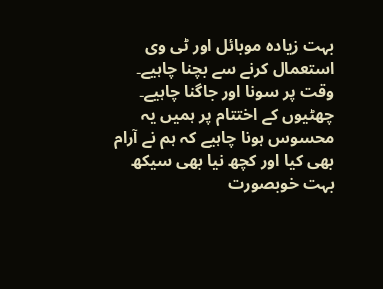بہت زیادہ موبائل اور ٹی وی استعمال کرنے سے بچنا چاہیے۔
وقت پر سونا اور جاگنا چاہیے۔
چھٹیوں کے اختتام پر ہمیں یہ محسوس ہونا چاہیے کہ ہم نے آرام بھی کیا اور کچھ نیا بھی سیکھ
بہت خوبصورت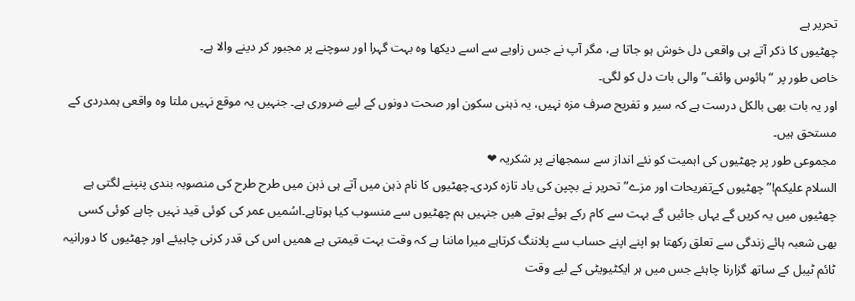تحریر ہے
چھٹیوں کا ذکر آتے ہی واقعی دل خوش ہو جاتا ہے، مگر آپ نے جس زاویے سے اسے دیکھا وہ بہت گہرا اور سوچنے پر مجبور کر دینے والا ہے۔
خاص طور پر “ہائوس وائف” والی بات دل کو لگی۔
اور یہ بات بھی بالکل درست ہے کہ سیر و تفریح صرف مزہ نہیں، یہ ذہنی سکون اور صحت دونوں کے لیے ضروری ہے۔ جنہیں یہ موقع نہیں ملتا وہ واقعی ہمدردی کے مستحق ہیں۔
مجموعی طور پر چھٹیوں کی اہمیت کو نئے انداز سے سمجھانے پر شکریہ ❤
السلام علیکم!”چھٹیوں کےتفریحات اور مزے” تحریر نے بچپن کی یاد تازہ کردی۔چھٹیوں کا نام ذہن میں آتے ہی ذہن میں طرح طرح کی منصوبہ بندی پنپنے لگتی ہے چھٹیوں میں یہ کریں گے یہاں جائیں گے بہت سے کام رکے ہوئے ہوتے ھیں جنہیں ہم چھٹیوں سے منسوب کیا ہوتاہے۔اسُمیں عمر کی کوئی قید نہیں چاہے کوئی کسی بھی شعبہ ہائے زندگی سے تعلق رکھتا ہو اپنے اپنے حساب سے پلاننگ کرتاہے میرا ماننا ہے کہ وقت بہت قیمتی ہے ھمیں اس کی قدر کرنی چاہیئے اور چھٹیوں کا دورانیہ ٹائم ٹیبل کے ساتھ گزارنا چاہئے جس میں ہر ایکٹیویٹی کے لیے وقت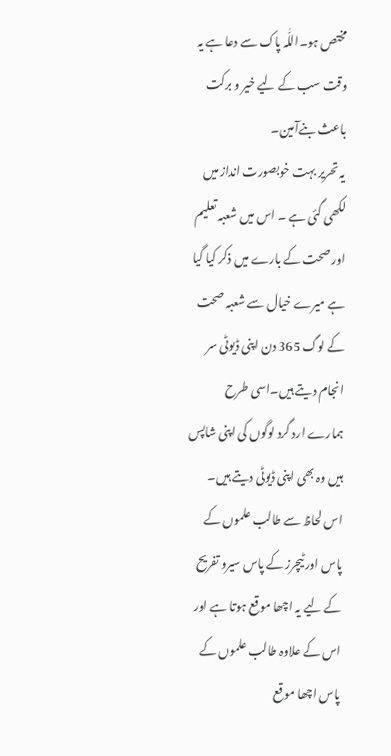مختص ہو۔اللّٰہ پاک سے دعا ہے یہ وقت سب کے لیے خیر و برکت باعث بنےآمین۔
یہ تحریر بہت خوبصورت انداز میں لکھی گئی ہے ۔ اس میں شعبہ تعلیم اور صحت کے بارے میں ذکر کیا گیا ہے میرے خیال سے شعبہ صحت کے لوگ 365 دن اپنی ڈیوٹی سر انجام دیتے ہیں۔اسی طرح ہمارے ارد گرد لوگوں کی اپنی شاپس ہیں وہ بھی اپنی ڈیوٹی دیتے ہیں۔ اس لحاظ سے طالب علموں کے پاس اور ٹیچرز کے پاس سیرو تفریح کے لیے یہ اچھا موقع ہوتا ہے اور اس کے علاوہ طالب علموں کے پاس اچھا موقع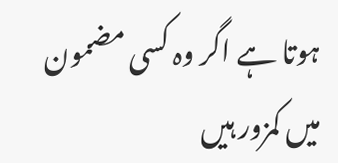ہوتا ہے اگر وہ کسی مضمون میں کمزور ہیں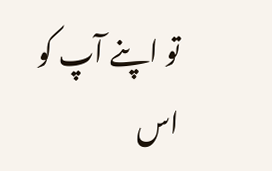تو اپنے آپ کو اس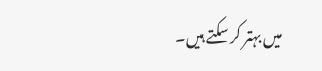میں بہتر کر سکتے ہیں۔